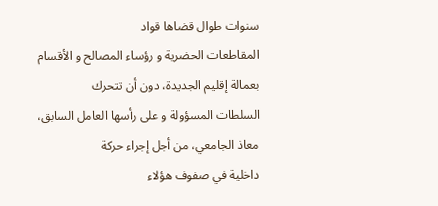سنوات طوال قضاها قواد
المقاطعات الحضرية و رؤساء المصالح و الأقسام بعمالة إقليم الجديدة، دون أن تتحرك
السلطات المسؤولة و على رأسها العامل السابق، معاذ الجامعي، من أجل إجراء حركة
داخلية في صفوف هؤلاء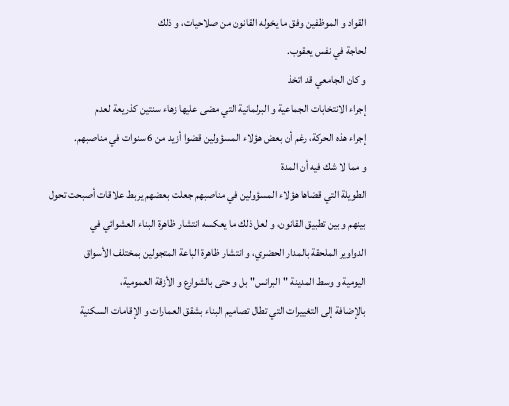القواد و الموظفين وفق ما يخوله القانون من صلاحيات، و ذلك
لحاجة في نفس يعقوب.
و كان الجامعي قد اتخذ
إجراء الانتخابات الجماعية و البرلمانية التي مضى عليها زهاء سنتين كذريعة لعدم
إجراء هذه الحركة، رغم أن بعض هؤلاء المسؤولين قضوا أزيد من 6 سنوات في مناصبهم.
و مما لا شك فيه أن المدة
الطويلة التي قضاها هؤلاء المسؤولين في مناصبهم جعلت بعضهم يربط علاقات أصبحت تحول
بينهم و بين تطبيق القانون، و لعل ذلك ما يعكسه انتشار ظاهرة البناء العشوائي في
الدواوير الملحقة بالمدار الحضري، و انتشار ظاهرة الباعة المتجولين بمختلف الأسواق
اليومية و وسط المدينة "البرانس" بل و حتى بالشوارع و الأزقة العمومية،
بالإضافة إلى التغييرات التي تطال تصاميم البناء بشقق العمارات و الإقامات السكنية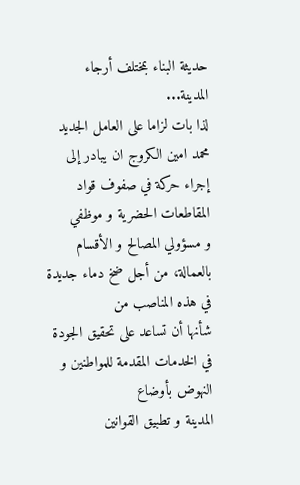حديثة البناء بمختلف أرجاء المدينة...
لذا بات لزاما على العامل الجديد
محمد امين الكروج ان يبادر إلى إجراء حركة في صفوف قواد المقاطعات الحضرية و موظفي
و مسؤولي المصالح و الأقسام بالعمالة، من أجل ضخ دماء جديدة في هذه المناصب من
شأنها أن تساعد على تحقيق الجودة في الخدمات المقدمة للمواطنين و النهوض بأوضاع
المدينة و تطبيق القوانين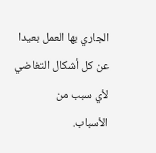الجاري بها العمل بعيدا عن كل أشكال التغاضي لأي سبب من
الأسباب.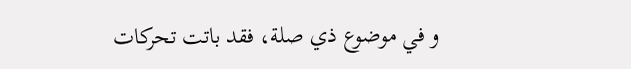و في موضوع ذي صلة، فقد باتت تحركات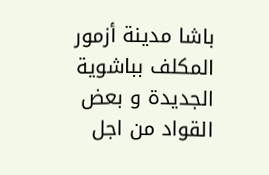باشا مدينة أزمور المكلف بباشوية الجديدة و بعض القواد من اجل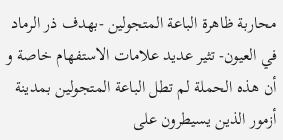محاربة ظاهرة الباعة المتجولين -بهدف ذر الرماد في العيون- تثير عديد علامات الاستفهام خاصة و أن هذه الحملة لم تطل الباعة المتجولين بمدينة أزمور الذين يسيطرون على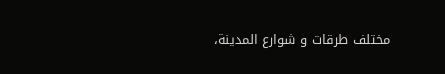مختلف طرقات و شوارع المدينة،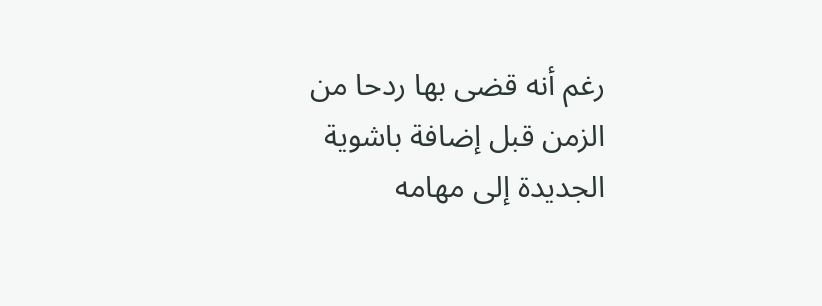رغم أنه قضى بها ردحا من الزمن قبل إضافة باشوية الجديدة إلى مهامه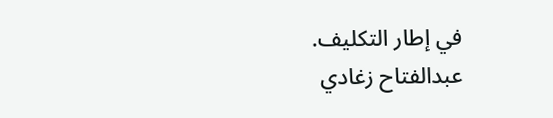في إطار التكليف.
عبدالفتاح زغادي